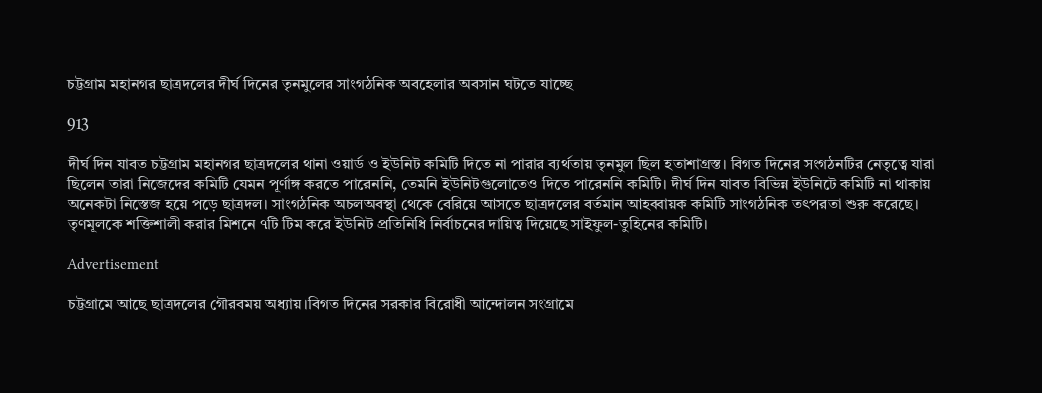চট্টগ্রাম মহানগর ছাত্রদলের দীর্ঘ দিনের তৃনমুলের সাংগঠনিক অবহেলার অবসান ঘটতে যাচ্ছে

913

দীর্ঘ দিন যাবত চট্টগ্রাম মহানগর ছাত্রদলের থানা ওয়ার্ড ও ইউনিট কমিটি দিতে না পারার ব্যর্থতায় তৃনমুল ছিল হতাশাগ্রস্ত। বিগত দিনের সংগঠনটির নেতৃত্বে যারা ছিলেন তারা নিজেদের কমিটি যেমন পূর্ণাঙ্গ করতে পারেননি, তেমনি ইউনিটগুলোতেও দিতে পারেননি কমিটি। দীর্ঘ দিন যাবত বিভিন্ন ইউনিটে কমিটি না থাকায় অনেকটা নিস্তেজ হয়ে পড়ে ছাত্রদল। সাংগঠনিক অচলঅবস্থা থেকে বেরিয়ে আসতে ছাত্রদলের বর্তমান আহব্বায়ক কমিটি সাংগঠনিক তৎপরতা শুরু করেছে। তৃণমূলকে শক্তিশালী করার মিশনে ৭টি টিম করে ইউনিট প্রতিনিধি নির্বাচনের দায়িত্ব দিয়েছে সাইফুল-তুহিনের কমিটি।

Advertisement

চট্টগ্রামে আছে ছাত্রদলের গৌরবময় অধ্যায়।বিগত দিনের সরকার বিরোধী আন্দোলন সংগ্রামে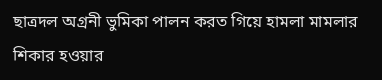ছাত্রদল অগ্রনী ভুমিকা পালন করত গিয়ে হামলা মামলার শিকার হওয়ার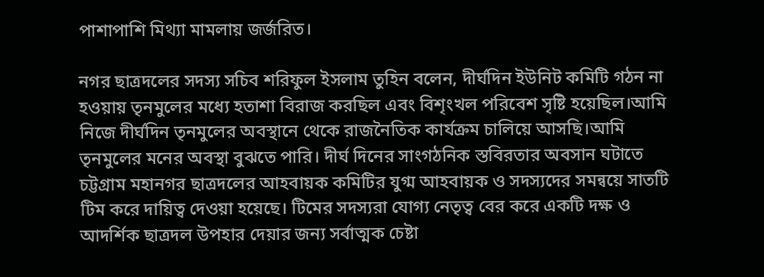পাশাপাশি মিথ্যা মামলায় জর্জরিত।

নগর ছাত্রদলের সদস্য সচিব শরিফুল ইসলাম তুহিন বলেন, দীর্ঘদিন ইউনিট কমিটি গঠন না হওয়ায় তৃনমুলের মধ্যে হতাশা বিরাজ করছিল এবং বিশৃংখল পরিবেশ সৃষ্টি হয়েছিল।আমি নিজে দীর্ঘদিন তৃনমুলের অবস্থানে থেকে রাজনৈতিক কার্যক্রম চালিয়ে আসছি।আমি তৃনমুলের মনের অবস্থা বুঝতে পারি। দীর্ঘ দিনের সাংগঠনিক স্তবিরতার অবসান ঘটাতে চট্টগ্রাম মহানগর ছাত্রদলের আহবায়ক কমিটির যুগ্ম আহবায়ক ও সদস্যদের সমন্বয়ে সাতটি টিম করে দায়িত্ব দেওয়া হয়েছে। টিমের সদস্যরা যোগ্য নেতৃত্ব বের করে একটি দক্ষ ও আদর্শিক ছাত্রদল উপহার দেয়ার জন্য সর্বাত্মক চেষ্টা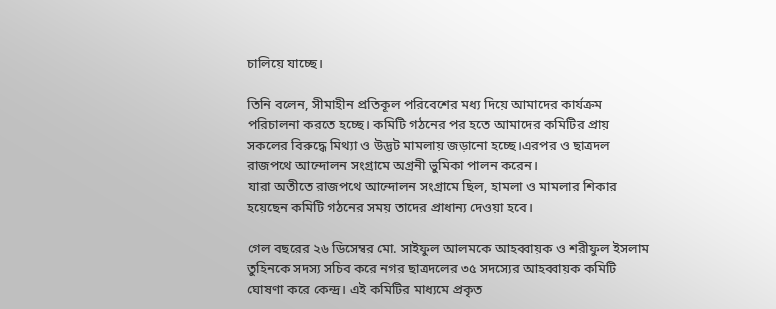চালিয়ে যাচ্ছে।

তিনি বলেন, সীমাহীন প্রতিকূল পরিবেশের মধ্য দিয়ে আমাদের কার্যক্রম পরিচালনা করতে হচ্ছে। কমিটি গঠনের পর হতে আমাদের কমিটির প্রায় সকলের বিরুদ্ধে মিথ্যা ও উদ্ভট মামলায় জড়ানো হচ্ছে।এরপর ও ছাত্রদল রাজপথে আন্দোলন সংগ্রামে অগ্রনী ভুমিকা পালন করেন।
যারা অতীতে রাজপথে আন্দোলন সংগ্রামে ছিল, হামলা ও মামলার শিকার হয়েছেন কমিটি গঠনের সময় তাদের প্রাধান্য দেওয়া হবে।

গেল বছরের ২৬ ডিসেম্বর মো. সাইফুল আলমকে আহব্বায়ক ও শরীফুল ইসলাম তুহিনকে সদস্য সচিব করে নগর ছাত্রদলের ৩৫ সদস্যের আহব্বায়ক কমিটি ঘোষণা করে কেন্দ্র। এই কমিটির মাধ্যমে প্রকৃত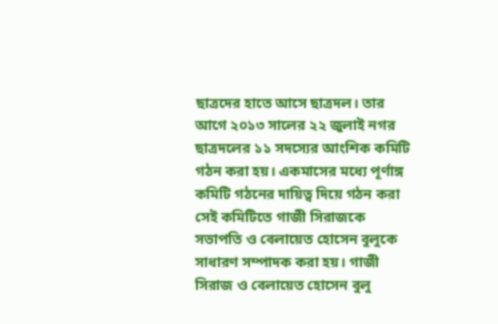ছাত্রদের হাতে আসে ছাত্রদল। তার আগে ২০১৩ সালের ২২ জুলাই নগর ছাত্রদলের ১১ সদস্যের আংশিক কমিটি গঠন করা হয়। একমাসের মধ্যে পূর্ণাঙ্গ কমিটি গঠনের দায়িত্ব দিয়ে গঠন করা সেই কমিটিতে গাজী সিরাজকে সভাপতি ও বেলায়েত হোসেন বুলুকে সাধারণ সম্পাদক করা হয়। গাজী সিরাজ ও বেলায়েত হোসেন বুলু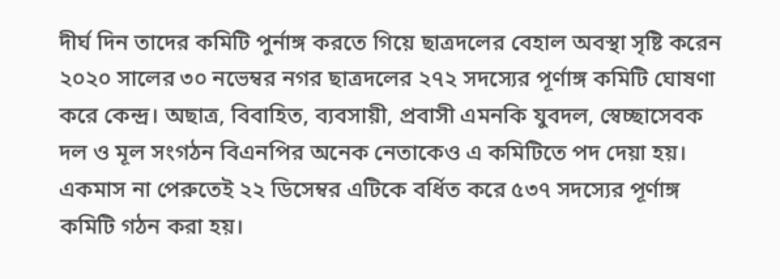দীর্ঘ দিন তাদের কমিটি পুর্নাঙ্গ করতে গিয়ে ছাত্রদলের বেহাল অবস্থা সৃষ্টি করেন ২০২০ সালের ৩০ নভেম্বর নগর ছাত্রদলের ২৭২ সদস্যের পূর্ণাঙ্গ কমিটি ঘোষণা করে কেন্দ্র। অছাত্র, বিবাহিত, ব্যবসায়ী, প্রবাসী এমনকি যুবদল, স্বেচ্ছাসেবক দল ও মূল সংগঠন বিএনপির অনেক নেতাকেও এ কমিটিতে পদ দেয়া হয়। একমাস না পেরুতেই ২২ ডিসেম্বর এটিকে বর্ধিত করে ৫৩৭ সদস্যের পূর্ণাঙ্গ কমিটি গঠন করা হয়।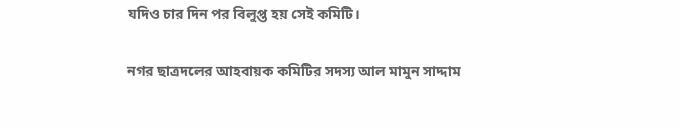যদিও চার দিন পর বিলুপ্ত হয় সেই কমিটি।

নগর ছাত্রদলের আহবায়ক কমিটির সদস্য আল মামুন সাদ্দাম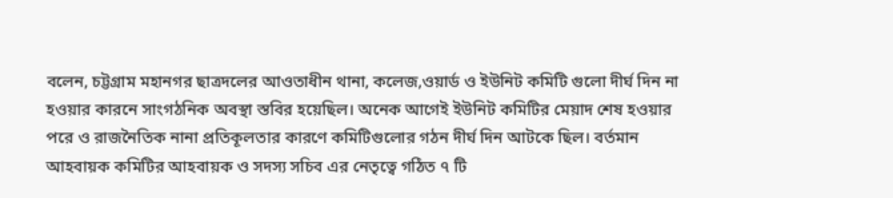বলেন, চট্টগ্রাম মহানগর ছাত্রদলের আওতাধীন থানা, কলেজ,ওয়ার্ড ও ইউনিট কমিটি গুলো দীর্ঘ দিন না হওয়ার কারনে সাংগঠনিক অবস্থা স্তবির হয়েছিল। অনেক আগেই ইউনিট কমিটির মেয়াদ শেষ হওয়ার পরে ও রাজনৈতিক নানা প্রতিকূলতার কারণে কমিটিগুলোর গঠন দীর্ঘ দিন আটকে ছিল। বর্তমান আহবায়ক কমিটির আহবায়ক ও সদস্য সচিব এর নেতৃত্বে গঠিত ৭ টি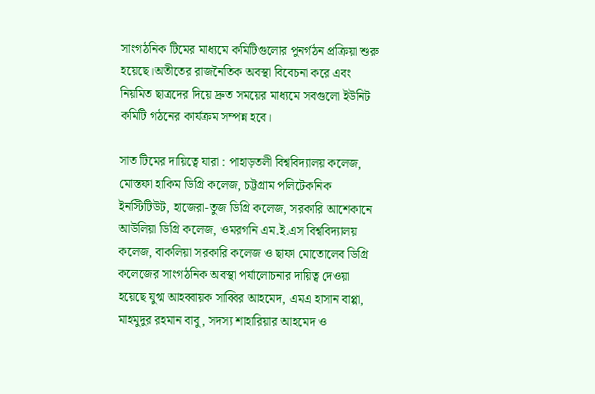সাংগঠনিক টিমের মাধ্যমে কমিটিগুলোর পুনর্গঠন প্রক্রিয়া শুরু হয়েছে।অতীতের রাজনৈতিক অবস্থা বিবেচনা করে এবং নিয়মিত ছাত্রদের দিয়ে দ্রুত সময়ের মাধ্যমে সবগুলো ইউনিট কমিটি গঠনের কার্যক্রম সম্পন্ন হবে।

সাত টিমের দায়িত্বে যারা : পাহাড়তলী বিশ্ববিদ্যালয় কলেজ, মোস্তফা হাকিম ডিগ্রি কলেজ, চট্টগ্রাম পলিটেকনিক ইনস্টিটিউট, হাজেরা-তুজ ডিগ্রি কলেজ, সরকারি আশেকানে আউলিয়া ডিগ্রি কলেজ, ওমরগনি এম.ই.এস বিশ্ববিদ্যালয় কলেজ, বাকলিয়া সরকারি কলেজ ও ছাফা মোতোলেব ডিগ্রি কলেজের সাংগঠনিক অবস্থা পর্যালোচনার দায়িত্ব দেওয়া হয়েছে যুগ্ম আহব্বায়ক সাব্বির আহমেদ, এমএ হাসান বাপ্পা, মাহমুদুর রহমান বাবু, সদস্য শাহারিয়ার আহমেদ ও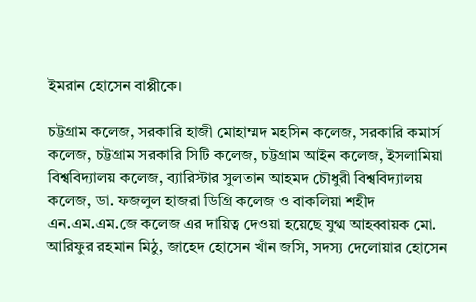ইমরান হোসেন বাপ্পীকে।

চট্টগ্রাম কলেজ, সরকারি হাজী মোহাম্মদ মহসিন কলেজ, সরকারি কমার্স কলেজ, চট্টগ্রাম সরকারি সিটি কলেজ, চট্টগ্রাম আইন কলেজ, ইসলামিয়া বিশ্ববিদ্যালয় কলেজ, ব্যারিস্টার সুলতান আহমদ চৌধুরী বিশ্ববিদ্যালয় কলেজ, ডা. ফজলুল হাজরা ডিগ্রি কলেজ ও বাকলিয়া শহীদ এন.এম.এম.জে কলেজ এর দায়িত্ব দেওয়া হয়েছে যুগ্ম আহব্বায়ক মো. আরিফুর রহমান মিঠু, জাহেদ হোসেন খাঁন জসি, সদস্য দেলোয়ার হোসেন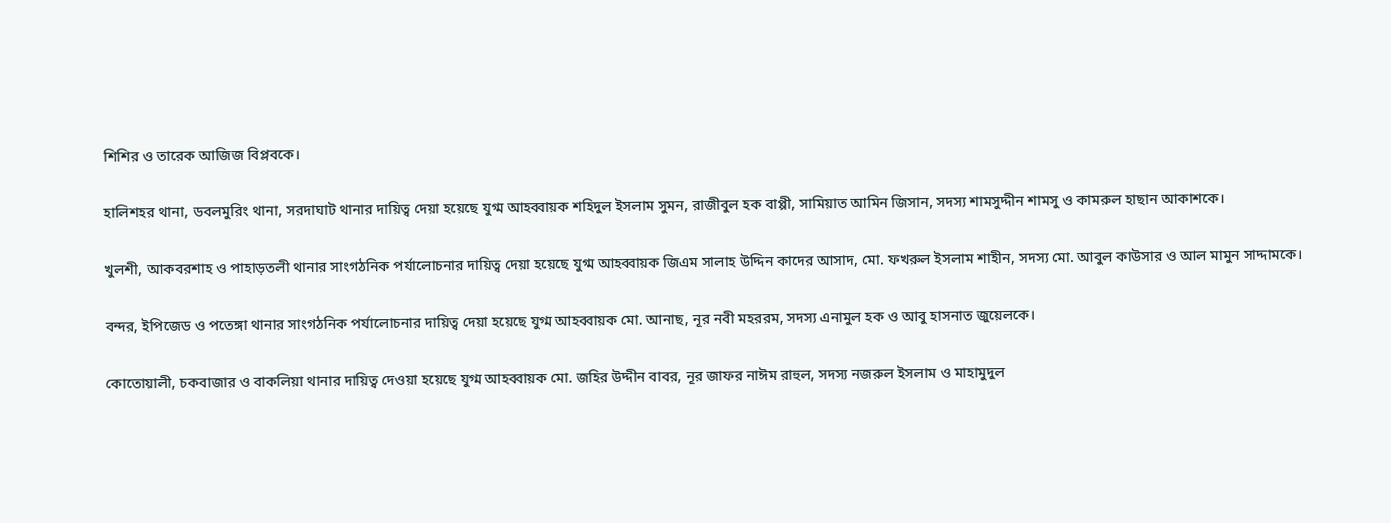শিশির ও তারেক আজিজ বিপ্লবকে।

হালিশহর থানা, ডবলমুরিং থানা, সরদাঘাট থানার দায়িত্ব দেয়া হয়েছে যুগ্ম আহব্বায়ক শহিদুল ইসলাম সুমন, রাজীবুল হক বাপ্পী, সামিয়াত আমিন জিসান, সদস্য শামসুদ্দীন শামসু ও কামরুল হাছান আকাশকে।

খুলশী, আকবরশাহ ও পাহাড়তলী থানার সাংগঠনিক পর্যালোচনার দায়িত্ব দেয়া হয়েছে যুগ্ম আহব্বায়ক জিএম সালাহ উদ্দিন কাদের আসাদ, মো. ফখরুল ইসলাম শাহীন, সদস্য মো. আবুল কাউসার ও আল মামুন সাদ্দামকে।

বন্দর, ইপিজেড ও পতেঙ্গা থানার সাংগঠনিক পর্যালোচনার দায়িত্ব দেয়া হয়েছে যুগ্ম আহব্বায়ক মো. আনাছ, নূর নবী মহররম, সদস্য এনামুল হক ও আবু হাসনাত জুয়েলকে।

কোতোয়ালী, চকবাজার ও বাকলিয়া থানার দায়িত্ব দেওয়া হয়েছে যুগ্ম আহব্বায়ক মো. জহির উদ্দীন বাবর, নূর জাফর নাঈম রাহুল, সদস্য নজরুল ইসলাম ও মাহামুদুল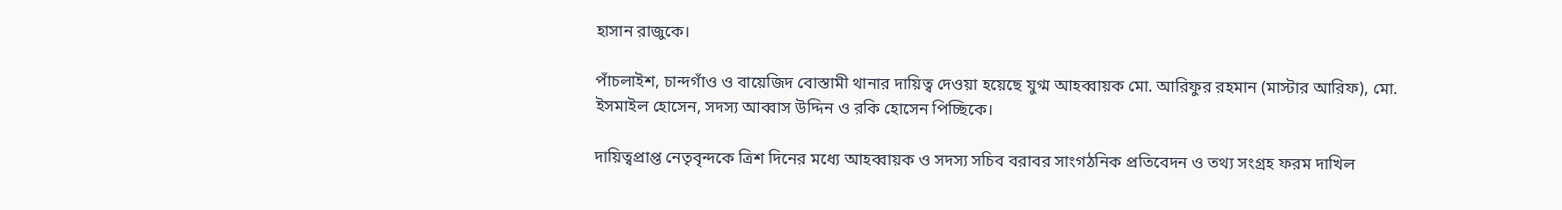হাসান রাজুকে।

পাঁচলাইশ, চান্দগাঁও ও বায়েজিদ বোস্তামী থানার দায়িত্ব দেওয়া হয়েছে যুগ্ম আহব্বায়ক মো. আরিফুর রহমান (মাস্টার আরিফ), মো. ইসমাইল হোসেন, সদস্য আব্বাস উদ্দিন ও রকি হোসেন পিচ্ছিকে।

দায়িত্বপ্রাপ্ত নেতৃবৃন্দকে ত্রিশ দিনের মধ্যে আহব্বায়ক ও সদস্য সচিব বরাবর সাংগঠনিক প্রতিবেদন ও তথ্য সংগ্রহ ফরম দাখিল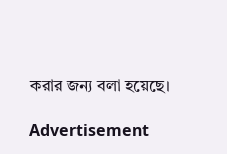করার জন্য বলা হয়েছে।

Advertisement